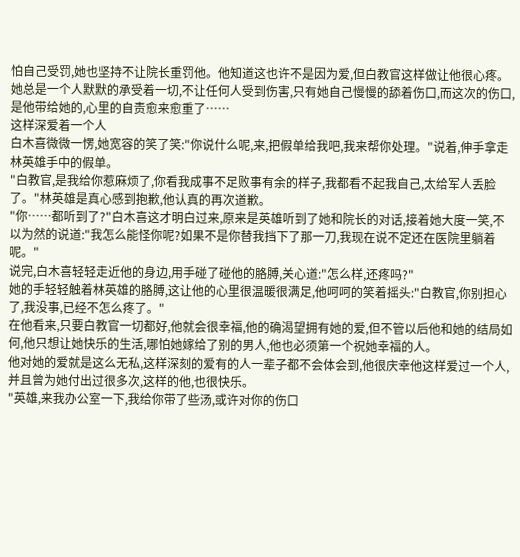怕自己受罚,她也坚持不让院长重罚他。他知道这也许不是因为爱,但白教官这样做让他很心疼。
她总是一个人默默的承受着一切,不让任何人受到伤害,只有她自己慢慢的舔着伤口,而这次的伤口,是他带给她的,心里的自责愈来愈重了……
这样深爱着一个人
白木喜微微一愣,她宽容的笑了笑:"你说什么呢,来,把假单给我吧,我来帮你处理。"说着,伸手拿走林英雄手中的假单。
"白教官,是我给你惹麻烦了,你看我成事不足败事有余的样子,我都看不起我自己,太给军人丢脸了。"林英雄是真心感到抱歉,他认真的再次道歉。
"你……都听到了?"白木喜这才明白过来,原来是英雄听到了她和院长的对话,接着她大度一笑,不以为然的说道:"我怎么能怪你呢?如果不是你替我挡下了那一刀,我现在说不定还在医院里躺着呢。"
说完,白木喜轻轻走近他的身边,用手碰了碰他的胳膊,关心道:"怎么样,还疼吗?"
她的手轻轻触着林英雄的胳膊,这让他的心里很温暖很满足,他呵呵的笑着摇头:"白教官,你别担心了,我没事,已经不怎么疼了。"
在他看来,只要白教官一切都好,他就会很幸福,他的确渴望拥有她的爱,但不管以后他和她的结局如何,他只想让她快乐的生活,哪怕她嫁给了别的男人,他也必须第一个祝她幸福的人。
他对她的爱就是这么无私,这样深刻的爱有的人一辈子都不会体会到,他很庆幸他这样爱过一个人,并且曾为她付出过很多次,这样的他,也很快乐。
"英雄,来我办公室一下,我给你带了些汤,或许对你的伤口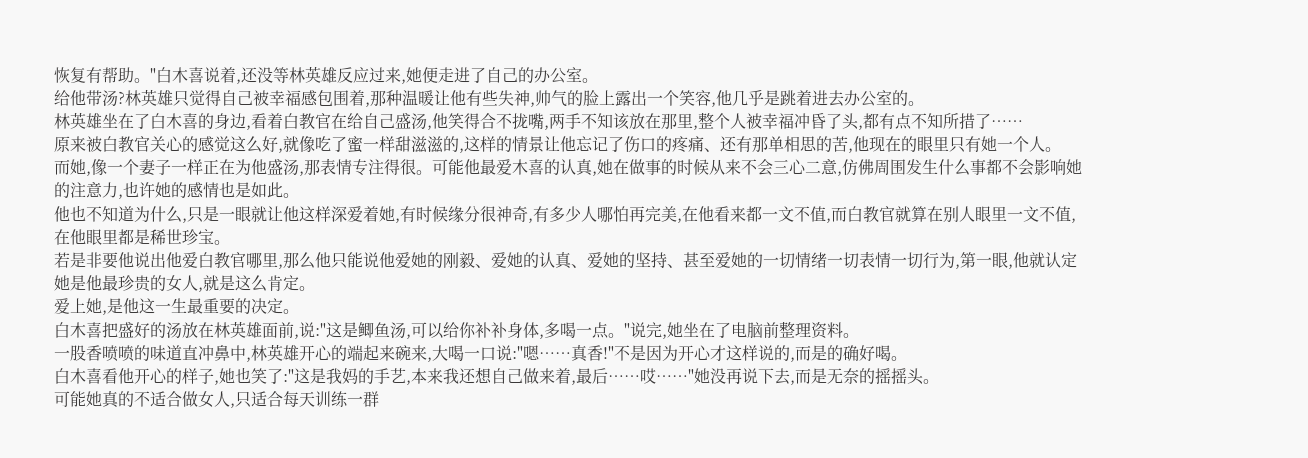恢复有帮助。"白木喜说着,还没等林英雄反应过来,她便走进了自己的办公室。
给他带汤?林英雄只觉得自己被幸福感包围着,那种温暖让他有些失神,帅气的脸上露出一个笑容,他几乎是跳着进去办公室的。
林英雄坐在了白木喜的身边,看着白教官在给自己盛汤,他笑得合不拢嘴,两手不知该放在那里,整个人被幸福冲昏了头,都有点不知所措了……
原来被白教官关心的感觉这么好,就像吃了蜜一样甜滋滋的,这样的情景让他忘记了伤口的疼痛、还有那单相思的苦,他现在的眼里只有她一个人。
而她,像一个妻子一样正在为他盛汤,那表情专注得很。可能他最爱木喜的认真,她在做事的时候从来不会三心二意,仿佛周围发生什么事都不会影响她的注意力,也许她的感情也是如此。
他也不知道为什么,只是一眼就让他这样深爱着她,有时候缘分很神奇,有多少人哪怕再完美,在他看来都一文不值,而白教官就算在别人眼里一文不值,在他眼里都是稀世珍宝。
若是非要他说出他爱白教官哪里,那么他只能说他爱她的刚毅、爱她的认真、爱她的坚持、甚至爱她的一切情绪一切表情一切行为,第一眼,他就认定她是他最珍贵的女人,就是这么肯定。
爱上她,是他这一生最重要的决定。
白木喜把盛好的汤放在林英雄面前,说:"这是鲫鱼汤,可以给你补补身体,多喝一点。"说完,她坐在了电脑前整理资料。
一股香喷喷的味道直冲鼻中,林英雄开心的端起来碗来,大喝一口说:"嗯……真香!"不是因为开心才这样说的,而是的确好喝。
白木喜看他开心的样子,她也笑了:"这是我妈的手艺,本来我还想自己做来着,最后……哎……"她没再说下去,而是无奈的摇摇头。
可能她真的不适合做女人,只适合每天训练一群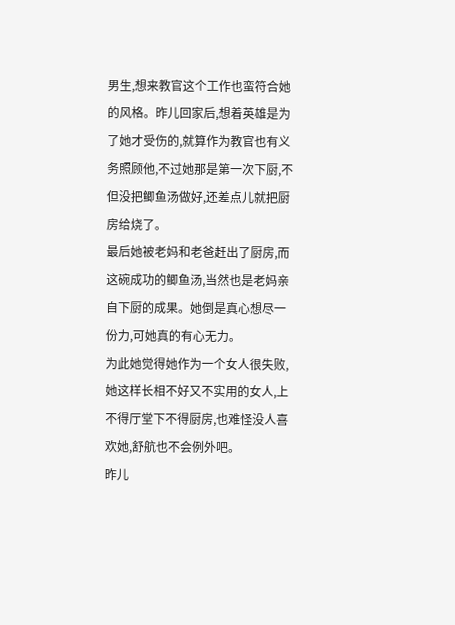男生,想来教官这个工作也蛮符合她的风格。昨儿回家后,想着英雄是为了她才受伤的,就算作为教官也有义务照顾他,不过她那是第一次下厨,不但没把鲫鱼汤做好,还差点儿就把厨房给烧了。
最后她被老妈和老爸赶出了厨房,而这碗成功的鲫鱼汤,当然也是老妈亲自下厨的成果。她倒是真心想尽一份力,可她真的有心无力。
为此她觉得她作为一个女人很失败,她这样长相不好又不实用的女人,上不得厅堂下不得厨房,也难怪没人喜欢她,舒航也不会例外吧。
昨儿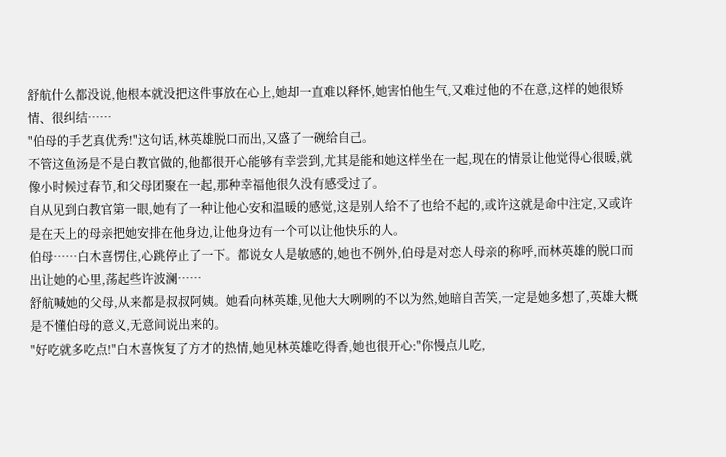舒航什么都没说,他根本就没把这件事放在心上,她却一直难以释怀,她害怕他生气,又难过他的不在意,这样的她很矫情、很纠结……
"伯母的手艺真优秀!"这句话,林英雄脱口而出,又盛了一碗给自己。
不管这鱼汤是不是白教官做的,他都很开心能够有幸尝到,尤其是能和她这样坐在一起,现在的情景让他觉得心很暖,就像小时候过春节,和父母团聚在一起,那种幸福他很久没有感受过了。
自从见到白教官第一眼,她有了一种让他心安和温暖的感觉,这是别人给不了也给不起的,或许这就是命中注定,又或许是在天上的母亲把她安排在他身边,让他身边有一个可以让他快乐的人。
伯母……白木喜愣住,心跳停止了一下。都说女人是敏感的,她也不例外,伯母是对恋人母亲的称呼,而林英雄的脱口而出让她的心里,荡起些许波澜……
舒航喊她的父母,从来都是叔叔阿姨。她看向林英雄,见他大大咧咧的不以为然,她暗自苦笑,一定是她多想了,英雄大概是不懂伯母的意义,无意间说出来的。
"好吃就多吃点!"白木喜恢复了方才的热情,她见林英雄吃得香,她也很开心:"你慢点儿吃,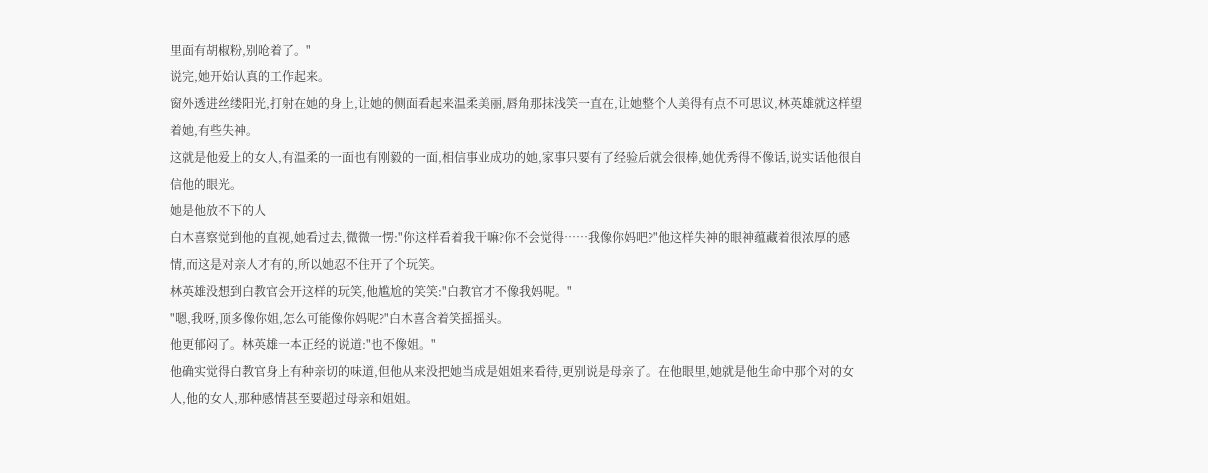里面有胡椒粉,别呛着了。"
说完,她开始认真的工作起来。
窗外透进丝缕阳光,打射在她的身上,让她的侧面看起来温柔美丽,唇角那抹浅笑一直在,让她整个人美得有点不可思议,林英雄就这样望着她,有些失神。
这就是他爱上的女人,有温柔的一面也有刚毅的一面,相信事业成功的她,家事只要有了经验后就会很棒,她优秀得不像话,说实话他很自信他的眼光。
她是他放不下的人
白木喜察觉到他的直视,她看过去,微微一愣:"你这样看着我干嘛?你不会觉得……我像你妈吧?"他这样失神的眼神蕴藏着很浓厚的感情,而这是对亲人才有的,所以她忍不住开了个玩笑。
林英雄没想到白教官会开这样的玩笑,他尴尬的笑笑:"白教官才不像我妈呢。"
"嗯,我呀,顶多像你姐,怎么可能像你妈呢?"白木喜含着笑摇摇头。
他更郁闷了。林英雄一本正经的说道:"也不像姐。"
他确实觉得白教官身上有种亲切的味道,但他从来没把她当成是姐姐来看待,更别说是母亲了。在他眼里,她就是他生命中那个对的女人,他的女人,那种感情甚至要超过母亲和姐姐。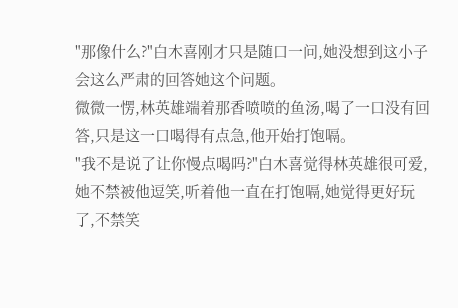"那像什么?"白木喜刚才只是随口一问,她没想到这小子会这么严肃的回答她这个问题。
微微一愣,林英雄端着那香喷喷的鱼汤,喝了一口没有回答,只是这一口喝得有点急,他开始打饱嗝。
"我不是说了让你慢点喝吗?"白木喜觉得林英雄很可爱,她不禁被他逗笑,听着他一直在打饱嗝,她觉得更好玩了,不禁笑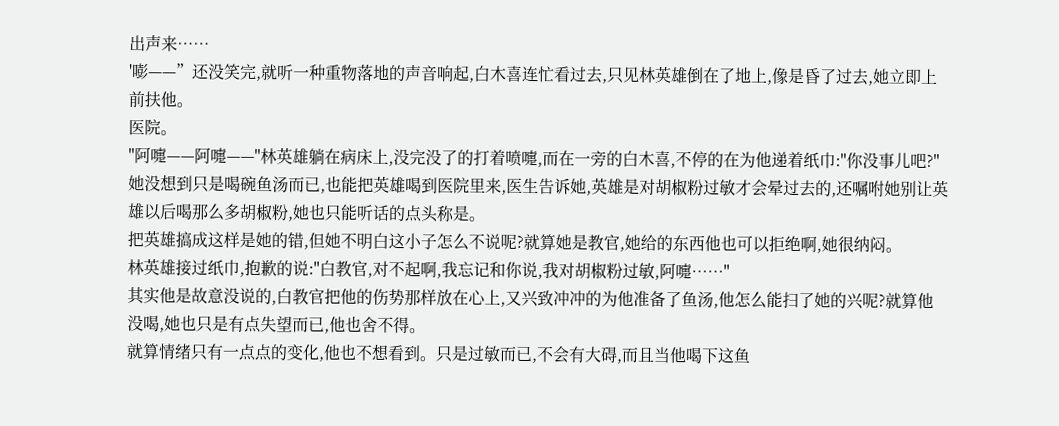出声来……
'嘭——”还没笑完,就听一种重物落地的声音响起,白木喜连忙看过去,只见林英雄倒在了地上,像是昏了过去,她立即上前扶他。
医院。
"阿嚏——阿嚏——"林英雄躺在病床上,没完没了的打着喷嚏,而在一旁的白木喜,不停的在为他递着纸巾:"你没事儿吧?"
她没想到只是喝碗鱼汤而已,也能把英雄喝到医院里来,医生告诉她,英雄是对胡椒粉过敏才会晕过去的,还嘱咐她别让英雄以后喝那么多胡椒粉,她也只能听话的点头称是。
把英雄搞成这样是她的错,但她不明白这小子怎么不说呢?就算她是教官,她给的东西他也可以拒绝啊,她很纳闷。
林英雄接过纸巾,抱歉的说:"白教官,对不起啊,我忘记和你说,我对胡椒粉过敏,阿嚏……"
其实他是故意没说的,白教官把他的伤势那样放在心上,又兴致冲冲的为他准备了鱼汤,他怎么能扫了她的兴呢?就算他没喝,她也只是有点失望而已,他也舍不得。
就算情绪只有一点点的变化,他也不想看到。只是过敏而已,不会有大碍,而且当他喝下这鱼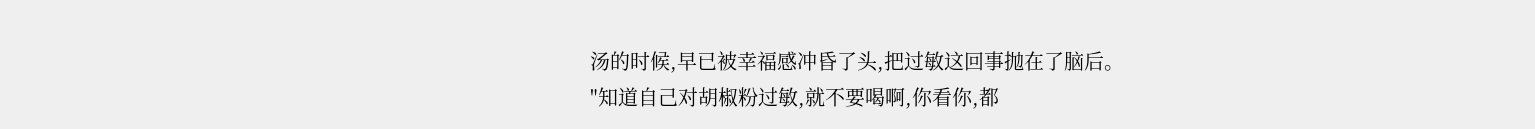汤的时候,早已被幸福感冲昏了头,把过敏这回事抛在了脑后。
"知道自己对胡椒粉过敏,就不要喝啊,你看你,都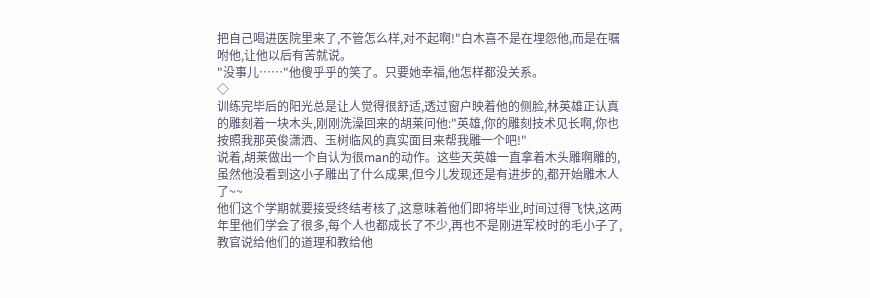把自己喝进医院里来了,不管怎么样,对不起啊!"白木喜不是在埋怨他,而是在嘱咐他,让他以后有苦就说。
"没事儿……"他傻乎乎的笑了。只要她幸福,他怎样都没关系。
◇
训练完毕后的阳光总是让人觉得很舒适,透过窗户映着他的侧脸,林英雄正认真的雕刻着一块木头,刚刚洗澡回来的胡莱问他:"英雄,你的雕刻技术见长啊,你也按照我那英俊潇洒、玉树临风的真实面目来帮我雕一个吧!"
说着,胡莱做出一个自认为很man的动作。这些天英雄一直拿着木头雕啊雕的,虽然他没看到这小子雕出了什么成果,但今儿发现还是有进步的,都开始雕木人了~~
他们这个学期就要接受终结考核了,这意味着他们即将毕业,时间过得飞快,这两年里他们学会了很多,每个人也都成长了不少,再也不是刚进军校时的毛小子了,教官说给他们的道理和教给他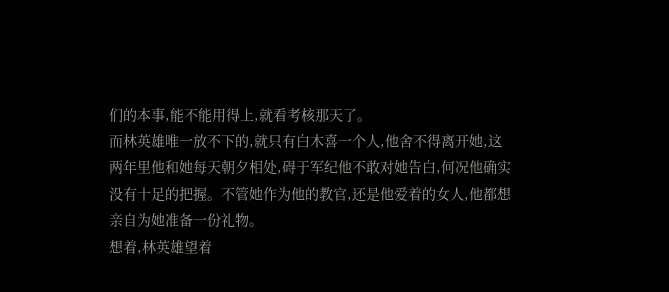们的本事,能不能用得上,就看考核那天了。
而林英雄唯一放不下的,就只有白木喜一个人,他舍不得离开她,这两年里他和她每天朝夕相处,碍于军纪他不敢对她告白,何况他确实没有十足的把握。不管她作为他的教官,还是他爱着的女人,他都想亲自为她准备一份礼物。
想着,林英雄望着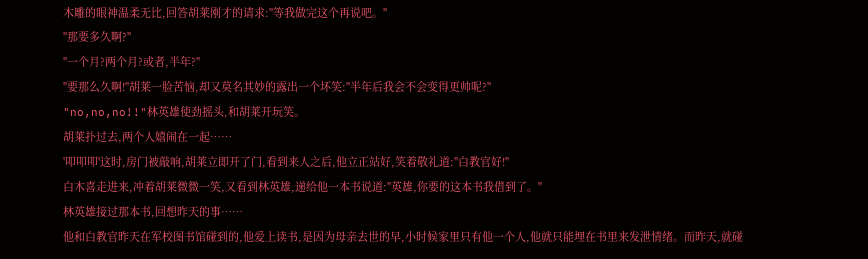木雕的眼神温柔无比,回答胡莱刚才的请求:"等我做完这个再说吧。"
"那要多久啊?"
"一个月?两个月?或者,半年?"
"要那么久啊!"胡莱一脸苦恼,却又莫名其妙的露出一个坏笑:"半年后我会不会变得更帅呢?"
"no,no,no!!"林英雄使劲摇头,和胡莱开玩笑。
胡莱扑过去,两个人嬉闹在一起……
'叩叩叩'这时,房门被敲响,胡莱立即开了门,看到来人之后,他立正站好,笑着敬礼道:"白教官好!"
白木喜走进来,冲着胡莱微微一笑,又看到林英雄,递给他一本书说道:"英雄,你要的这本书我借到了。"
林英雄接过那本书,回想昨天的事……
他和白教官昨天在军校图书馆碰到的,他爱上读书,是因为母亲去世的早,小时候家里只有他一个人,他就只能埋在书里来发泄情绪。而昨天,就碰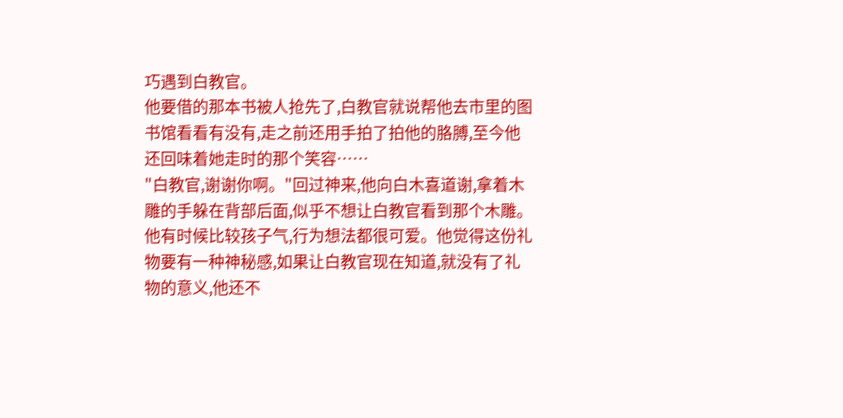巧遇到白教官。
他要借的那本书被人抢先了,白教官就说帮他去市里的图书馆看看有没有,走之前还用手拍了拍他的胳膊,至今他还回味着她走时的那个笑容……
"白教官,谢谢你啊。"回过神来,他向白木喜道谢,拿着木雕的手躲在背部后面,似乎不想让白教官看到那个木雕。
他有时候比较孩子气,行为想法都很可爱。他觉得这份礼物要有一种神秘感,如果让白教官现在知道,就没有了礼物的意义,他还不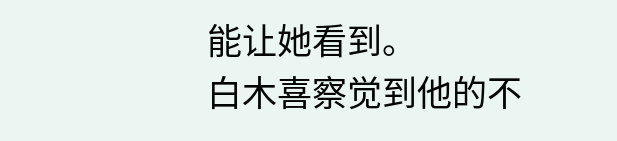能让她看到。
白木喜察觉到他的不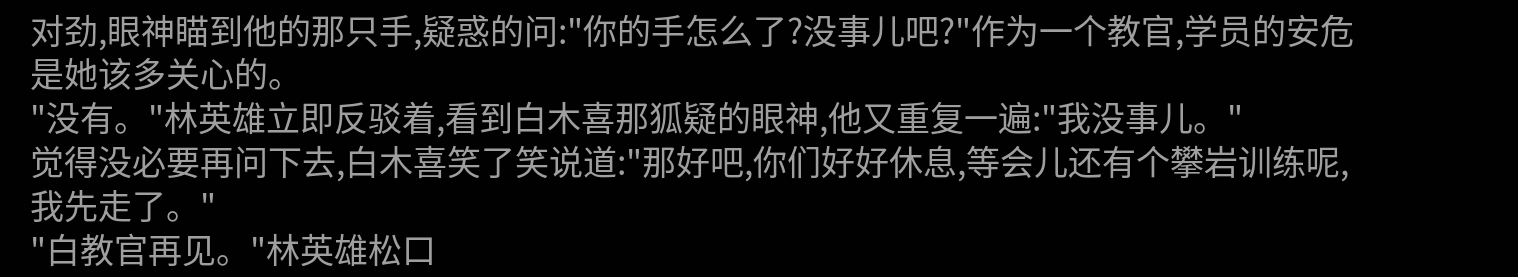对劲,眼神瞄到他的那只手,疑惑的问:"你的手怎么了?没事儿吧?"作为一个教官,学员的安危是她该多关心的。
"没有。"林英雄立即反驳着,看到白木喜那狐疑的眼神,他又重复一遍:"我没事儿。"
觉得没必要再问下去,白木喜笑了笑说道:"那好吧,你们好好休息,等会儿还有个攀岩训练呢,我先走了。"
"白教官再见。"林英雄松口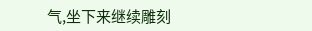气,坐下来继续雕刻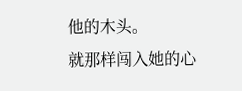他的木头。
就那样闯入她的心